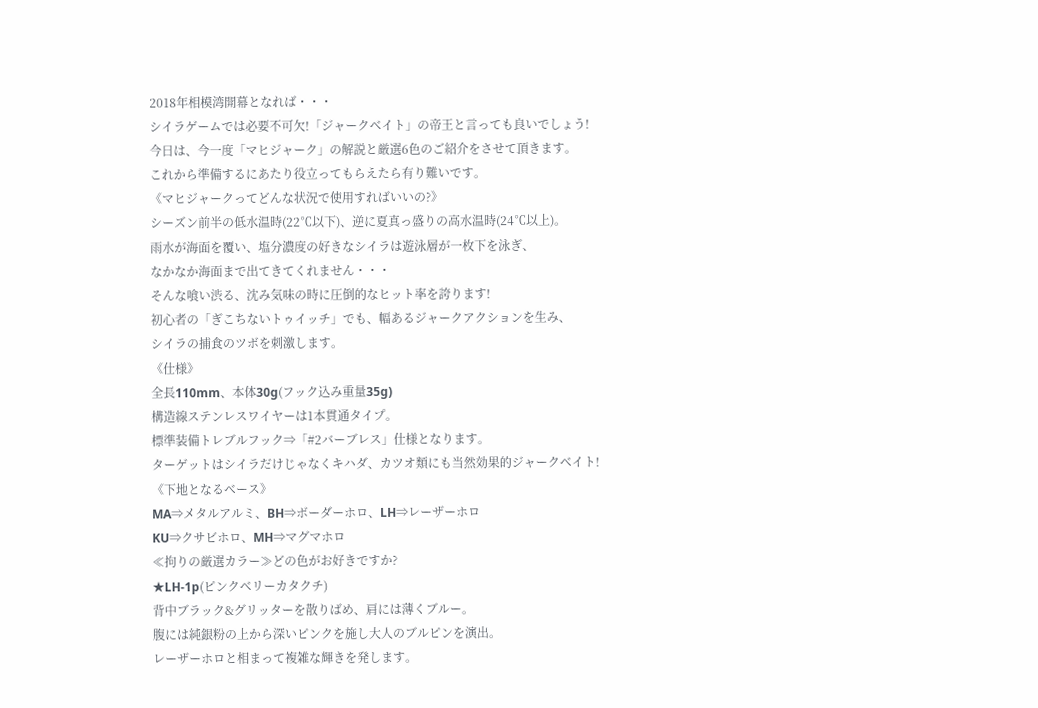2018年相模湾開幕となれば・・・
シイラゲームでは必要不可欠!「ジャークベイト」の帝王と言っても良いでしょう!
今日は、今一度「マヒジャーク」の解説と厳選6色のご紹介をさせて頂きます。
これから準備するにあたり役立ってもらえたら有り難いです。
《マヒジャークってどんな状況で使用すればいいの?》
シーズン前半の低水温時(22℃以下)、逆に夏真っ盛りの高水温時(24℃以上)。
雨水が海面を覆い、塩分濃度の好きなシイラは遊泳層が一枚下を泳ぎ、
なかなか海面まで出てきてくれません・・・
そんな喰い渋る、沈み気味の時に圧倒的なヒット率を誇ります!
初心者の「ぎこちないトゥイッチ」でも、幅あるジャークアクションを生み、
シイラの捕食のツボを刺激します。
《仕様》
全長110mm、本体30g(フック込み重量35g)
構造線ステンレスワイヤーは1本貫通タイプ。
標準装備トレブルフック⇒「#2バーブレス」仕様となります。
ターゲットはシイラだけじゃなくキハダ、カツオ類にも当然効果的ジャークベイト!
《下地となるベース》
MA⇒メタルアルミ、BH⇒ボーダーホロ、LH⇒レーザーホロ
KU⇒クサビホロ、MH⇒マグマホロ
≪拘りの厳選カラー≫どの色がお好きですか?
★LH-1p(ピンクベリーカタクチ)
背中ブラック&グリッターを散りばめ、肩には薄くブルー。
腹には純銀粉の上から深いピンクを施し大人のブルピンを演出。
レーザーホロと相まって複雑な輝きを発します。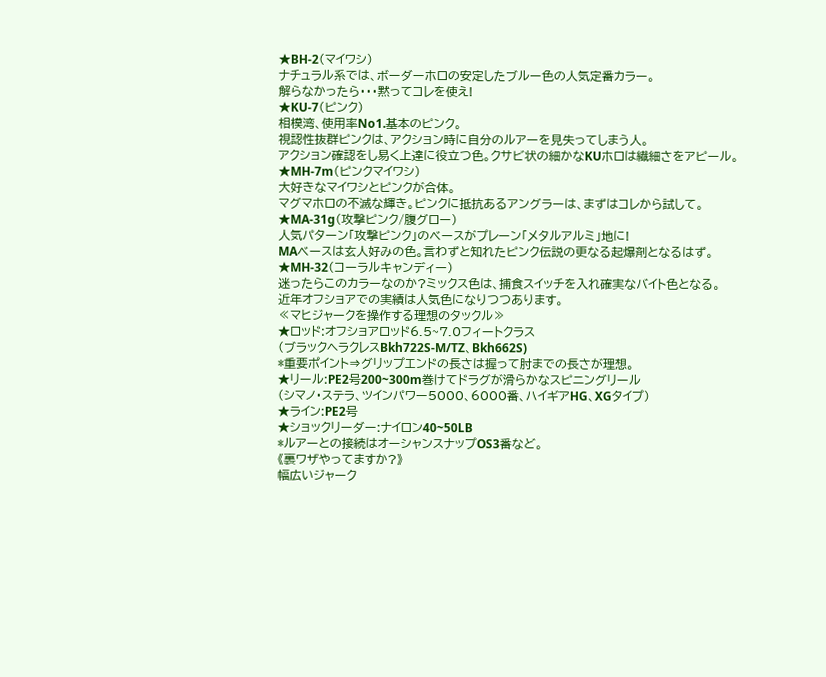★BH-2(マイワシ)
ナチュラル系では、ボーダーホロの安定したブルー色の人気定番カラー。
解らなかったら・・・黙ってコレを使え!
★KU-7(ピンク)
相模湾、使用率No1.基本のピンク。
視認性抜群ピンクは、アクション時に自分のルアーを見失ってしまう人。
アクション確認をし易く上達に役立つ色。クサビ状の細かなKUホロは繊細さをアピール。
★MH-7m(ピンクマイワシ)
大好きなマイワシとピンクが合体。
マグマホロの不滅な輝き。ピンクに抵抗あるアングラーは、まずはコレから試して。
★MA-31g(攻撃ピンク/腹グロー)
人気パターン「攻撃ピンク」のベースがプレーン「メタルアルミ」地に!
MAベースは玄人好みの色。言わずと知れたピンク伝説の更なる起爆剤となるはず。
★MH-32(コーラルキャンディー)
迷ったらこのカラーなのか?ミックス色は、捕食スイッチを入れ確実なバイト色となる。
近年オフショアでの実績は人気色になりつつあります。
≪マヒジャークを操作する理想のタックル≫
★ロッド:オフショアロッド6.5~7.0フィートクラス
(ブラックヘラクレスBkh722S-M/TZ、Bkh662S)
*重要ポイント⇒グリップエンドの長さは握って肘までの長さが理想。
★リール:PE2号200~300m巻けてドラグが滑らかなスピニングリール
(シマノ・ステラ、ツインパワー5000、6000番、ハイギアHG、XGタイプ)
★ライン:PE2号
★ショックリーダー:ナイロン40~50LB
*ルアーとの接続はオーシャンスナップOS3番など。
《裏ワザやってますか?》
幅広いジャーク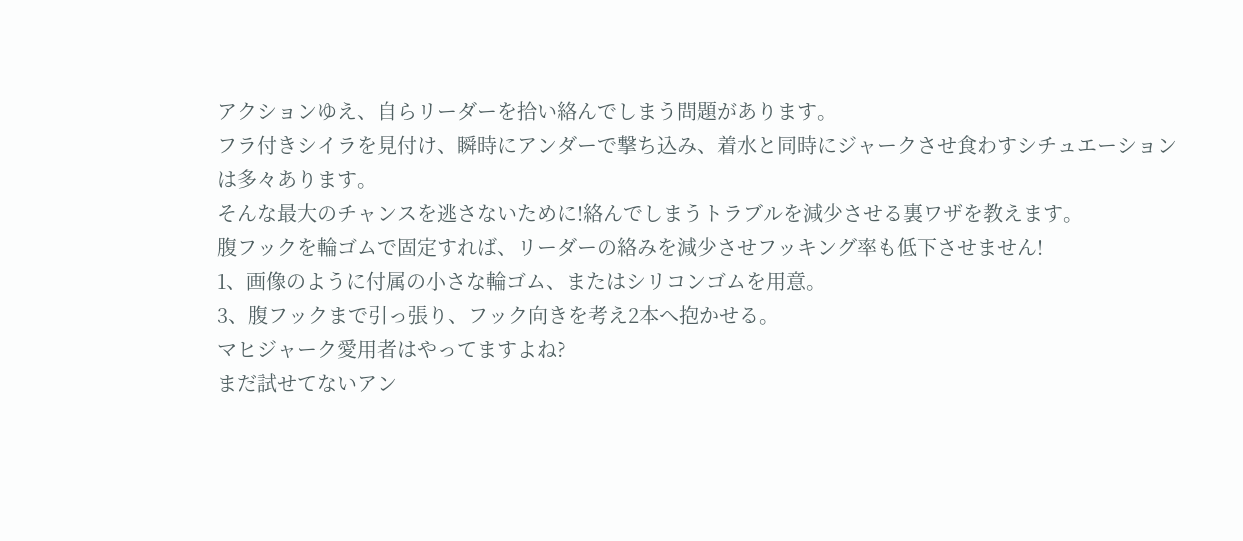アクションゆえ、自らリーダーを拾い絡んでしまう問題があります。
フラ付きシイラを見付け、瞬時にアンダーで撃ち込み、着水と同時にジャークさせ食わすシチュエーションは多々あります。
そんな最大のチャンスを逃さないために!絡んでしまうトラブルを減少させる裏ワザを教えます。
腹フックを輪ゴムで固定すれば、リーダーの絡みを減少させフッキング率も低下させません!
1、画像のように付属の小さな輪ゴム、またはシリコンゴムを用意。
3、腹フックまで引っ張り、フック向きを考え2本へ抱かせる。
マヒジャーク愛用者はやってますよね?
まだ試せてないアン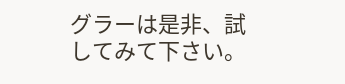グラーは是非、試してみて下さい。